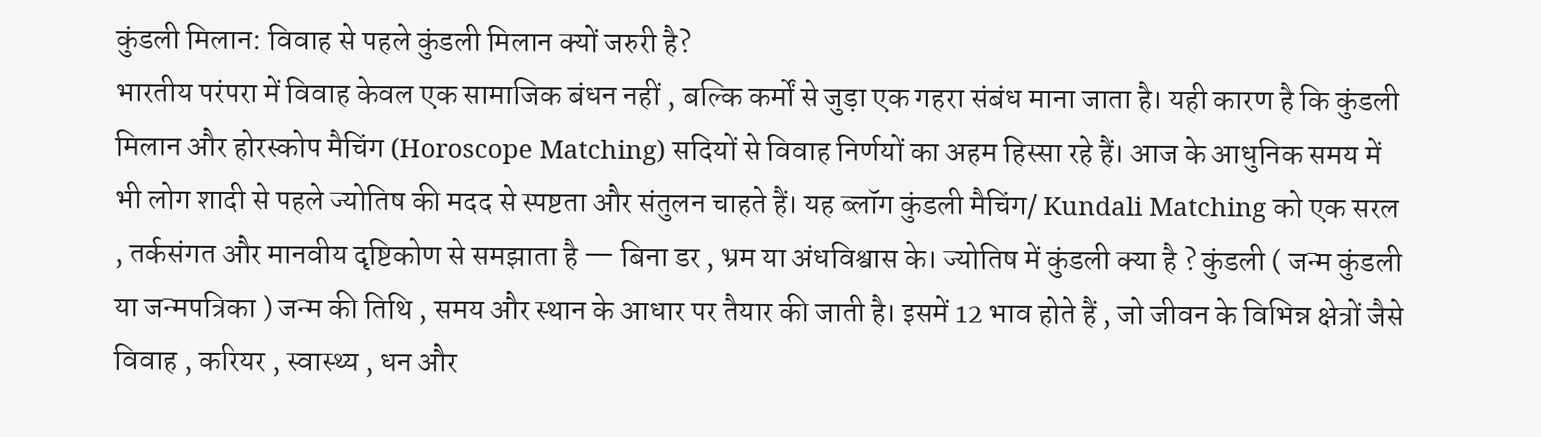कुंडली मिलान: विवाह से पहले कुंडली मिलान क्यों जरुरी है?
भारतीय परंपरा में विवाह केवल एक सामाजिक बंधन नहीं , बल्कि कर्मों से जुड़ा एक गहरा संबंध माना जाता है। यही कारण है कि कुंडली मिलान और होरस्कोप मैचिंग (Horoscope Matching) सदियों से विवाह निर्णयों का अहम हिस्सा रहे हैं। आज के आधुनिक समय में भी लोग शादी से पहले ज्योतिष की मदद से स्पष्टता और संतुलन चाहते हैं। यह ब्लॉग कुंडली मैचिंग/ Kundali Matching को एक सरल , तर्कसंगत और मानवीय दृष्टिकोण से समझाता है — बिना डर , भ्रम या अंधविश्वास के। ज्योतिष में कुंडली क्या है ? कुंडली ( जन्म कुंडली या जन्मपत्रिका ) जन्म की तिथि , समय और स्थान के आधार पर तैयार की जाती है। इसमें 12 भाव होते हैं , जो जीवन के विभिन्न क्षेत्रों जैसे विवाह , करियर , स्वास्थ्य , धन और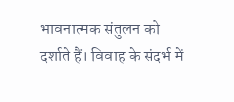भावनात्मक संतुलन को दर्शाते हैं। विवाह के संदर्भ में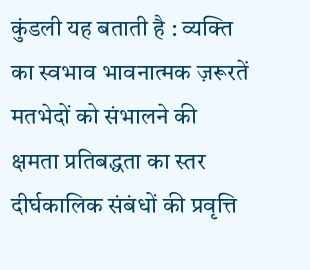कुंडली यह बताती है : व्यक्ति का स्वभाव भावनात्मक ज़रूरतें मतभेदों को संभालने की क्षमता प्रतिबद्धता का स्तर दीर्घकालिक संबंधों की प्रवृत्ति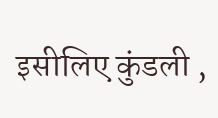इसीलिए कुंडली ,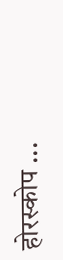होरस्कोप ...